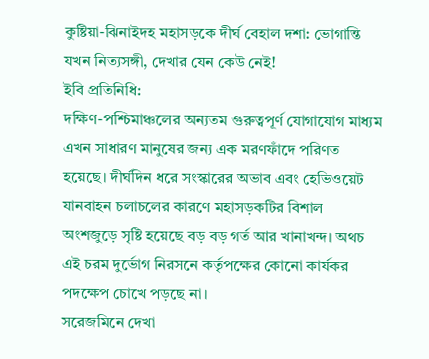কুষ্টিয়া-ঝিনাইদহ মহাসড়কে দীর্ঘ বেহাল দশা: ভোগান্তি যখন নিত্যসঙ্গী, দেখার যেন কেউ নেই!
ইবি প্রতিনিধি:
দক্ষিণ-পশ্চিমাঞ্চলের অন্যতম গুরুত্বপূর্ণ যোগাযোগ মাধ্যম এখন সাধারণ মানুষের জন্য এক মরণফাঁদে পরিণত হয়েছে। দীর্ঘদিন ধরে সংস্কারের অভাব এবং হেভিওয়েট যানবাহন চলাচলের কারণে মহাসড়কটির বিশাল অংশজুড়ে সৃষ্টি হয়েছে বড় বড় গর্ত আর খানাখন্দ। অথচ এই চরম দুর্ভোগ নিরসনে কর্তৃপক্ষের কোনো কার্যকর পদক্ষেপ চোখে পড়ছে না।
সরেজমিনে দেখা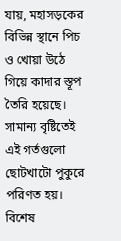যায়, মহাসড়কের বিভিন্ন স্থানে পিচ ও খোয়া উঠে গিয়ে কাদার স্তূপ তৈরি হয়েছে। সামান্য বৃষ্টিতেই এই গর্তগুলো ছোটখাটো পুকুরে পরিণত হয়। বিশেষ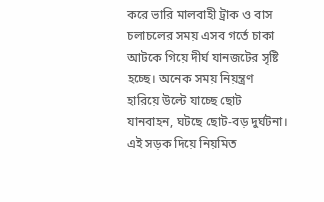করে ভারি মালবাহী ট্রাক ও বাস চলাচলের সময় এসব গর্তে চাকা আটকে গিয়ে দীর্ঘ যানজটের সৃষ্টি হচ্ছে। অনেক সময় নিয়ন্ত্রণ হারিয়ে উল্টে যাচ্ছে ছোট যানবাহন, ঘটছে ছোট-বড় দুর্ঘটনা।
এই সড়ক দিয়ে নিয়মিত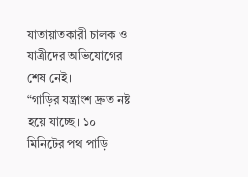যাতায়াতকারী চালক ও যাত্রীদের অভিযোগের শেষ নেই।
“গাড়ির যন্ত্রাংশ দ্রুত নষ্ট হয়ে যাচ্ছে। ১০ মিনিটের পথ পাড়ি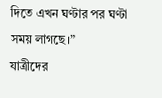দিতে এখন ঘণ্টার পর ঘণ্টা সময় লাগছে।”
যাত্রীদের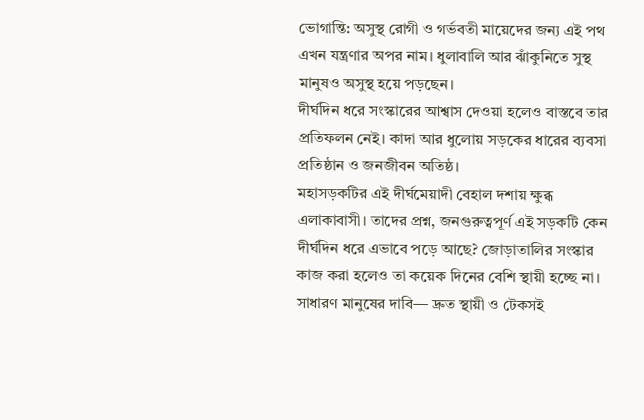ভোগান্তি: অসুস্থ রোগী ও গর্ভবতী মায়েদের জন্য এই পথ এখন যন্ত্রণার অপর নাম। ধুলাবালি আর ঝাঁকুনিতে সুস্থ মানুষও অসুস্থ হয়ে পড়ছেন।
দীর্ঘদিন ধরে সংস্কারের আশ্বাস দেওয়া হলেও বাস্তবে তার প্রতিফলন নেই। কাদা আর ধুলোয় সড়কের ধারের ব্যবসা প্রতিষ্ঠান ও জনজীবন অতিষ্ঠ।
মহাসড়কটির এই দীর্ঘমেয়াদী বেহাল দশায় ক্ষুব্ধ এলাকাবাসী। তাদের প্রশ্ন, জনগুরুত্বপূর্ণ এই সড়কটি কেন দীর্ঘদিন ধরে এভাবে পড়ে আছে? জোড়াতালির সংস্কার কাজ করা হলেও তা কয়েক দিনের বেশি স্থায়ী হচ্ছে না। সাধারণ মানুষের দাবি— দ্রুত স্থায়ী ও টেকসই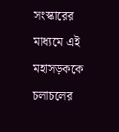সংস্কারের মাধ্যমে এই মহাসড়ককে চলাচলের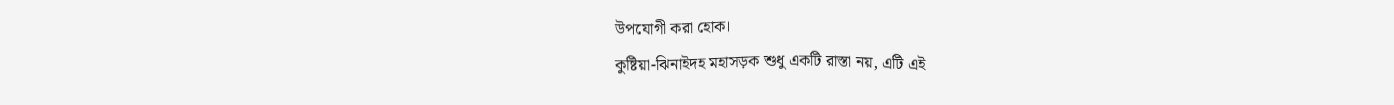উপযোগী করা হোক।
কুষ্টিয়া-ঝিনাইদহ মহাসড়ক শুধু একটি রাস্তা নয়, এটি এই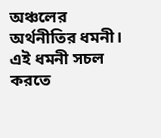অঞ্চলের অর্থনীতির ধমনী। এই ধমনী সচল করতে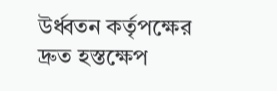উর্ধ্বতন কর্তৃপক্ষের দ্রুত হস্তক্ষেপ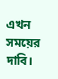এখন সময়ের দাবি।